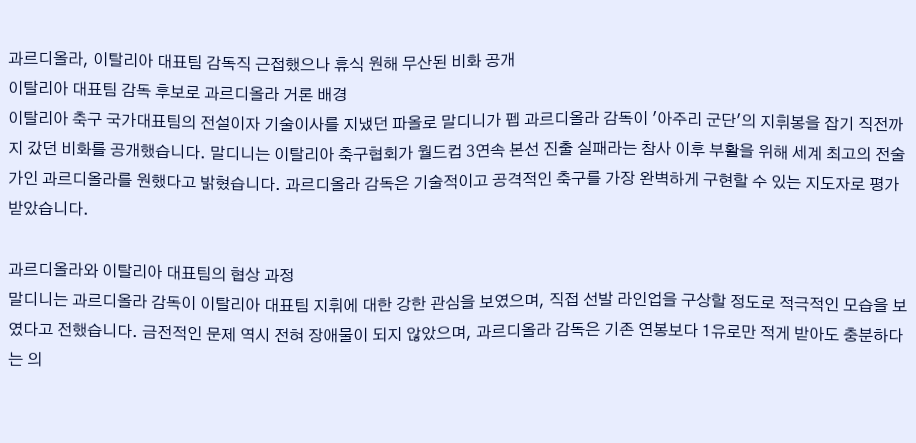과르디올라, 이탈리아 대표팀 감독직 근접했으나 휴식 원해 무산된 비화 공개
이탈리아 대표팀 감독 후보로 과르디올라 거론 배경
이탈리아 축구 국가대표팀의 전설이자 기술이사를 지냈던 파올로 말디니가 펩 과르디올라 감독이 '아주리 군단'의 지휘봉을 잡기 직전까지 갔던 비화를 공개했습니다. 말디니는 이탈리아 축구협회가 월드컵 3연속 본선 진출 실패라는 참사 이후 부활을 위해 세계 최고의 전술가인 과르디올라를 원했다고 밝혔습니다. 과르디올라 감독은 기술적이고 공격적인 축구를 가장 완벽하게 구현할 수 있는 지도자로 평가받았습니다.

과르디올라와 이탈리아 대표팀의 협상 과정
말디니는 과르디올라 감독이 이탈리아 대표팀 지휘에 대한 강한 관심을 보였으며, 직접 선발 라인업을 구상할 정도로 적극적인 모습을 보였다고 전했습니다. 금전적인 문제 역시 전혀 장애물이 되지 않았으며, 과르디올라 감독은 기존 연봉보다 1유로만 적게 받아도 충분하다는 의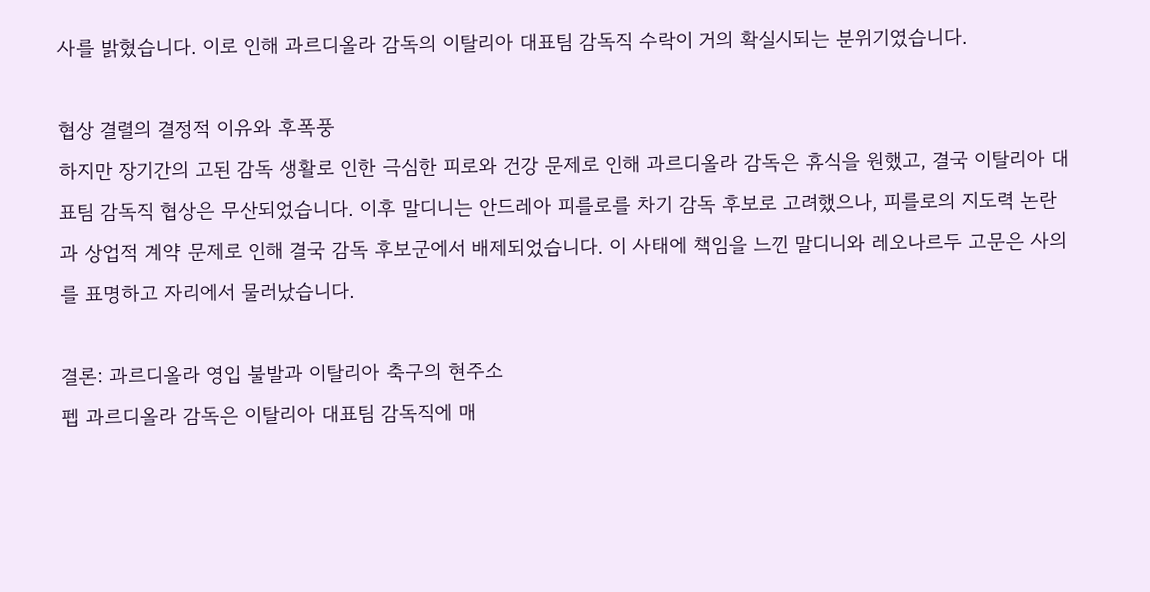사를 밝혔습니다. 이로 인해 과르디올라 감독의 이탈리아 대표팀 감독직 수락이 거의 확실시되는 분위기였습니다.

협상 결렬의 결정적 이유와 후폭풍
하지만 장기간의 고된 감독 생활로 인한 극심한 피로와 건강 문제로 인해 과르디올라 감독은 휴식을 원했고, 결국 이탈리아 대표팀 감독직 협상은 무산되었습니다. 이후 말디니는 안드레아 피를로를 차기 감독 후보로 고려했으나, 피를로의 지도력 논란과 상업적 계약 문제로 인해 결국 감독 후보군에서 배제되었습니다. 이 사태에 책임을 느낀 말디니와 레오나르두 고문은 사의를 표명하고 자리에서 물러났습니다.

결론: 과르디올라 영입 불발과 이탈리아 축구의 현주소
펩 과르디올라 감독은 이탈리아 대표팀 감독직에 매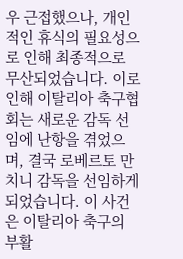우 근접했으나, 개인적인 휴식의 필요성으로 인해 최종적으로 무산되었습니다. 이로 인해 이탈리아 축구협회는 새로운 감독 선임에 난항을 겪었으며, 결국 로베르토 만치니 감독을 선임하게 되었습니다. 이 사건은 이탈리아 축구의 부활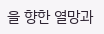을 향한 열망과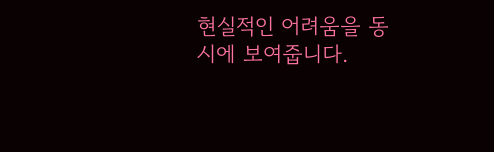현실적인 어려움을 동시에 보여줍니다.